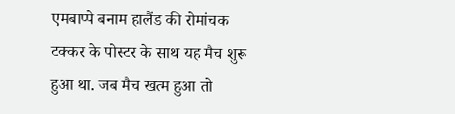एमबाप्पे बनाम हालैंड की रोमांचक टक्कर के पोस्टर के साथ यह मैच शुरू हुआ था. जब मैच खत्म हुआ तो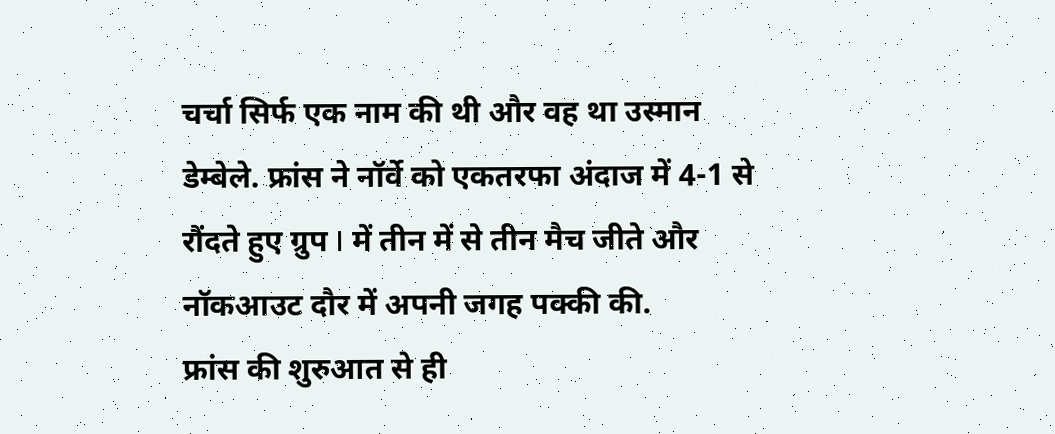चर्चा सिर्फ एक नाम की थी और वह था उस्मान डेम्बेले. फ्रांस ने नॉर्वे को एकतरफा अंदाज में 4-1 से रौंदते हुए ग्रुप I में तीन में से तीन मैच जीते और नॉकआउट दौर में अपनी जगह पक्की की.
फ्रांस की शुरुआत से ही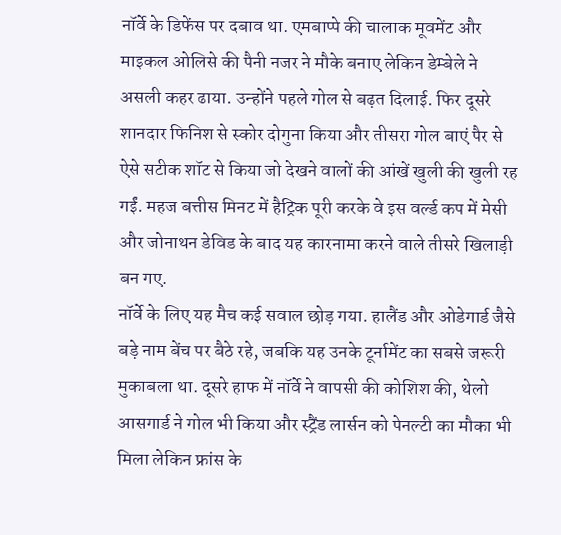नॉर्वे के डिफेंस पर दबाव था. एमबाप्पे की चालाक मूवमेंट और माइकल ओलिसे की पैनी नजर ने मौके बनाए लेकिन डेम्बेले ने असली कहर ढाया. उन्होंने पहले गोल से बढ़त दिलाई. फिर दूसरे शानदार फिनिश से स्कोर दोगुना किया और तीसरा गोल बाएं पैर से ऐसे सटीक शॉट से किया जो देखने वालों की आंखें खुली की खुली रह गईं. महज बत्तीस मिनट में हैट्रिक पूरी करके वे इस वर्ल्ड कप में मेसी और जोनाथन डेविड के बाद यह कारनामा करने वाले तीसरे खिलाड़ी बन गए.
नॉर्वे के लिए यह मैच कई सवाल छोड़ गया. हालैंड और ओडेगार्ड जैसे बड़े नाम बेंच पर बैठे रहे, जबकि यह उनके टूर्नामेंट का सबसे जरूरी मुकाबला था. दूसरे हाफ में नॉर्वे ने वापसी की कोशिश की, थेलो आसगार्ड ने गोल भी किया और स्ट्रैंड लार्सन को पेनल्टी का मौका भी मिला लेकिन फ्रांस के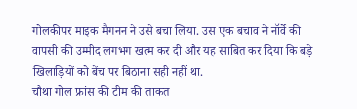गोलकीपर माइक मैगनन ने उसे बचा लिया. उस एक बचाव ने नॉर्वे की वापसी की उम्मीद लगभग खत्म कर दी और यह साबित कर दिया कि बड़े खिलाड़ियों को बेंच पर बिठाना सही नहीं था.
चौथा गोल फ्रांस की टीम की ताकत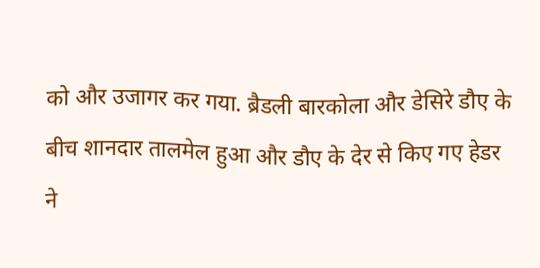को और उजागर कर गया. ब्रैडली बारकोला और डेसिरे डौए के बीच शानदार तालमेल हुआ और डौए के देर से किए गए हेडर ने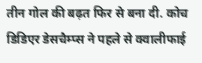तीन गोल की बढ़त फिर से बना दी. कोच डिडिएर डेसचैम्प्स ने पहले से क्वालीफाई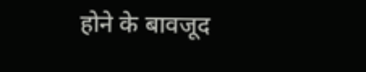होने के बावजूद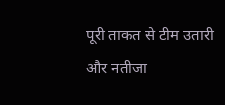पूरी ताकत से टीम उतारी और नतीजा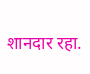शानदार रहा.